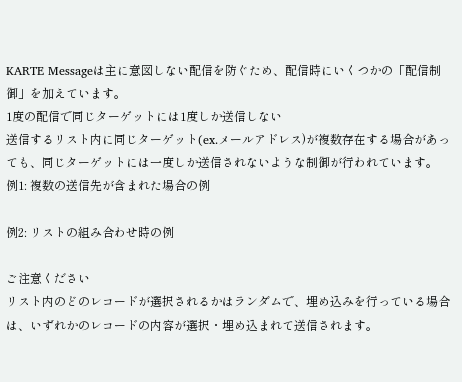KARTE Messageは主に意図しない配信を防ぐため、配信時にいくつかの「配信制御」を加えています。
1度の配信で同じターゲットには1度しか送信しない
送信するリスト内に同じターゲット(ex.メールアドレス)が複数存在する場合があっても、同じターゲットには一度しか送信されないような制御が行われています。
例1: 複数の送信先が含まれた場合の例

例2: リストの組み合わせ時の例

ご注意ください
リスト内のどのレコードが選択されるかはランダムで、埋め込みを行っている場合は、いずれかのレコードの内容が選択・埋め込まれて送信されます。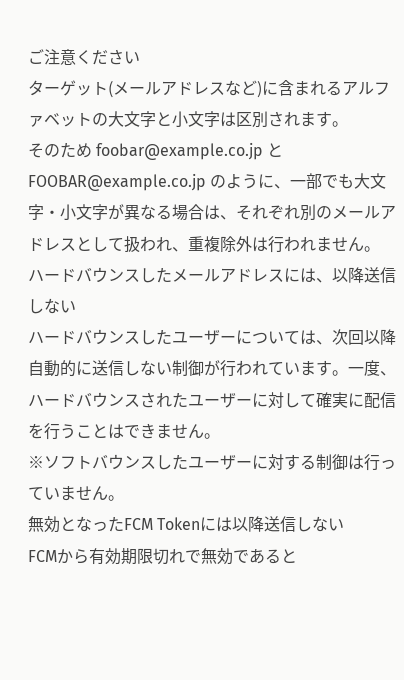ご注意ください
ターゲット(メールアドレスなど)に含まれるアルファベットの大文字と小文字は区別されます。
そのため foobar@example.co.jp と FOOBAR@example.co.jp のように、一部でも大文字・小文字が異なる場合は、それぞれ別のメールアドレスとして扱われ、重複除外は行われません。
ハードバウンスしたメールアドレスには、以降送信しない
ハードバウンスしたユーザーについては、次回以降自動的に送信しない制御が行われています。一度、ハードバウンスされたユーザーに対して確実に配信を行うことはできません。
※ソフトバウンスしたユーザーに対する制御は行っていません。
無効となったFCM Tokenには以降送信しない
FCMから有効期限切れで無効であると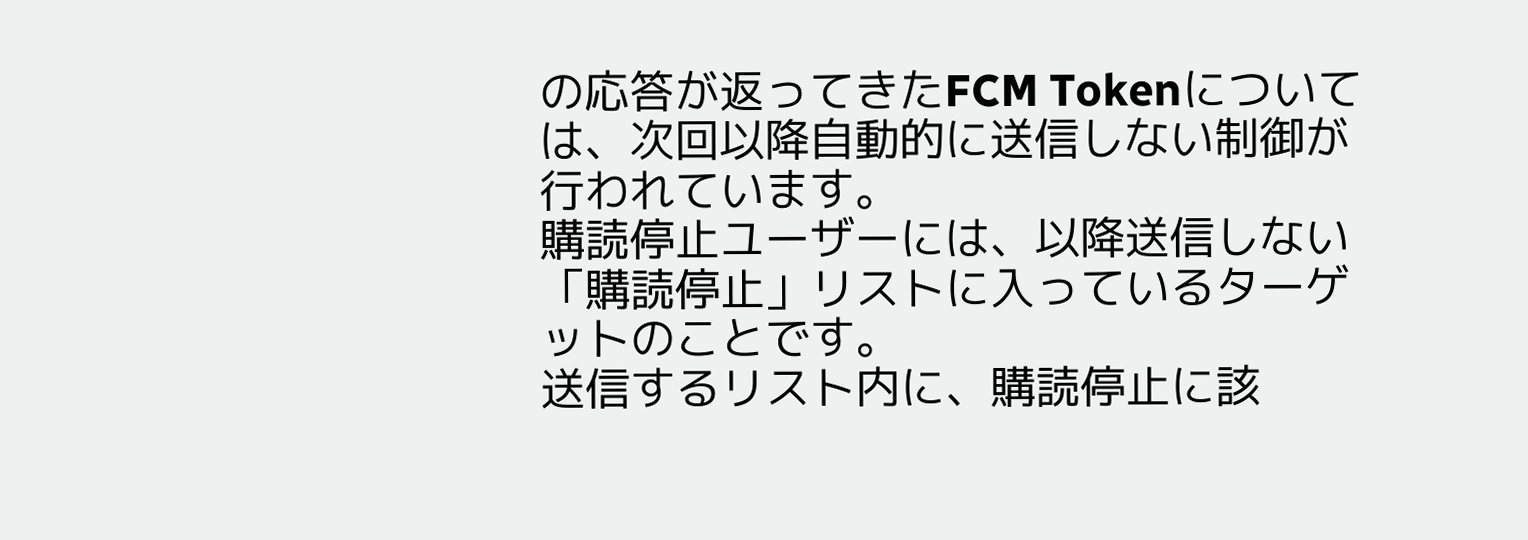の応答が返ってきたFCM Tokenについては、次回以降自動的に送信しない制御が行われています。
購読停止ユーザーには、以降送信しない
「購読停止」リストに入っているターゲットのことです。
送信するリスト内に、購読停止に該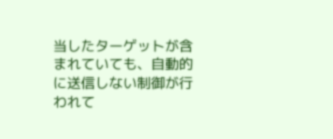当したターゲットが含まれていても、自動的に送信しない制御が行われて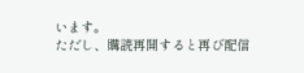います。
ただし、購読再開すると再び配信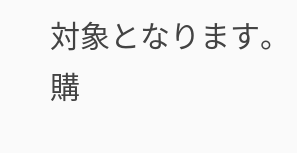対象となります。
購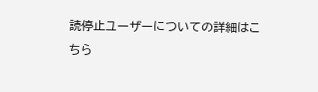読停止ユーザーについての詳細はこちら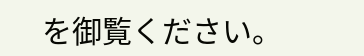を御覧ください。